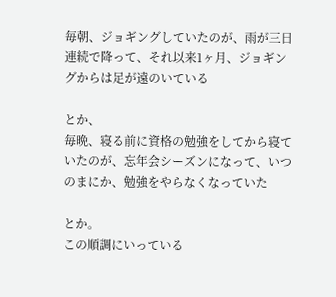毎朝、ジョギングしていたのが、雨が三日連続で降って、それ以来1ヶ月、ジョギングからは足が遠のいている

とか、
毎晩、寝る前に資格の勉強をしてから寝ていたのが、忘年会シーズンになって、いつのまにか、勉強をやらなくなっていた

とか。
この順調にいっている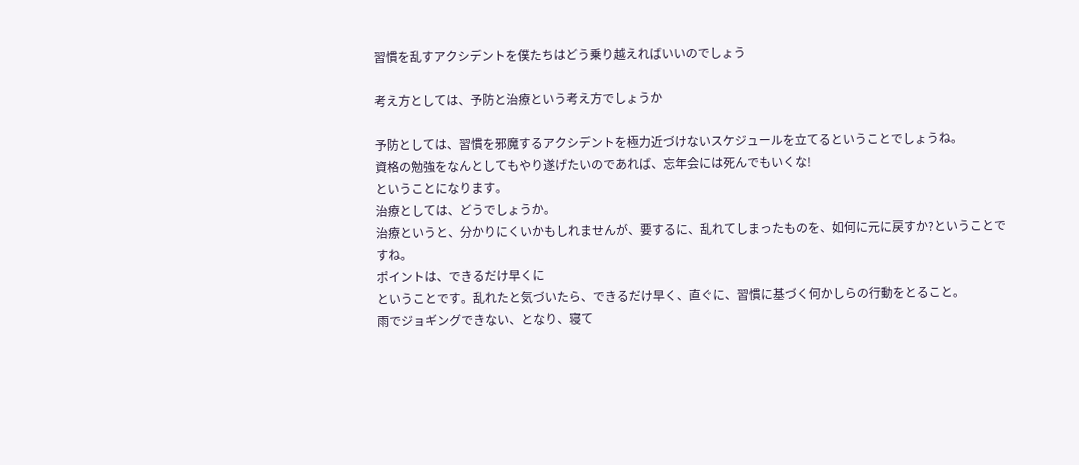習慣を乱すアクシデントを僕たちはどう乗り越えればいいのでしょう

考え方としては、予防と治療という考え方でしょうか

予防としては、習慣を邪魔するアクシデントを極力近づけないスケジュールを立てるということでしょうね。
資格の勉強をなんとしてもやり遂げたいのであれば、忘年会には死んでもいくな!
ということになります。
治療としては、どうでしょうか。
治療というと、分かりにくいかもしれませんが、要するに、乱れてしまったものを、如何に元に戻すか?ということですね。
ポイントは、できるだけ早くに
ということです。乱れたと気づいたら、できるだけ早く、直ぐに、習慣に基づく何かしらの行動をとること。
雨でジョギングできない、となり、寝て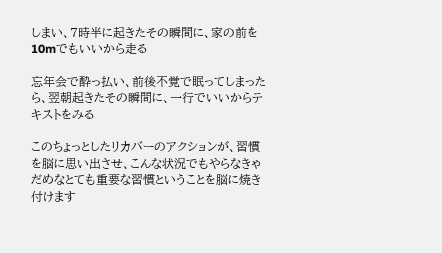しまい、7時半に起きたその瞬間に、家の前を10mでもいいから走る

忘年会で酔っ払い、前後不覚で眠ってしまったら、翌朝起きたその瞬間に、一行でいいからテキストをみる

このちょっとしたリカバーのアクションが、習慣を脳に思い出させ、こんな状況でもやらなきゃだめなとても重要な習慣ということを脳に焼き付けます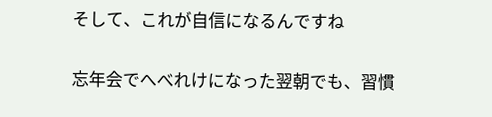そして、これが自信になるんですね

忘年会でへべれけになった翌朝でも、習慣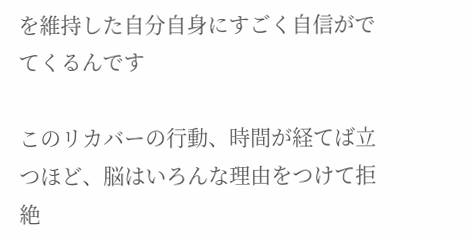を維持した自分自身にすごく自信がでてくるんです

このリカバーの行動、時間が経てば立つほど、脳はいろんな理由をつけて拒絶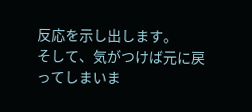反応を示し出します。
そして、気がつけば元に戻ってしまいま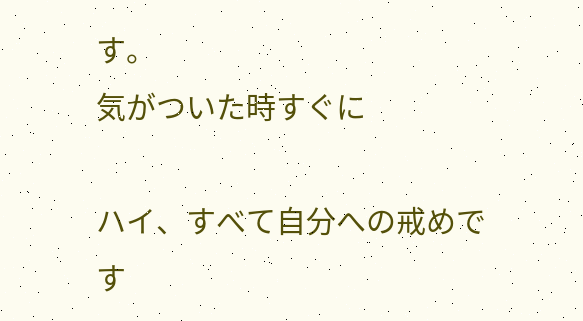す。
気がついた時すぐに

ハイ、すべて自分への戒めです